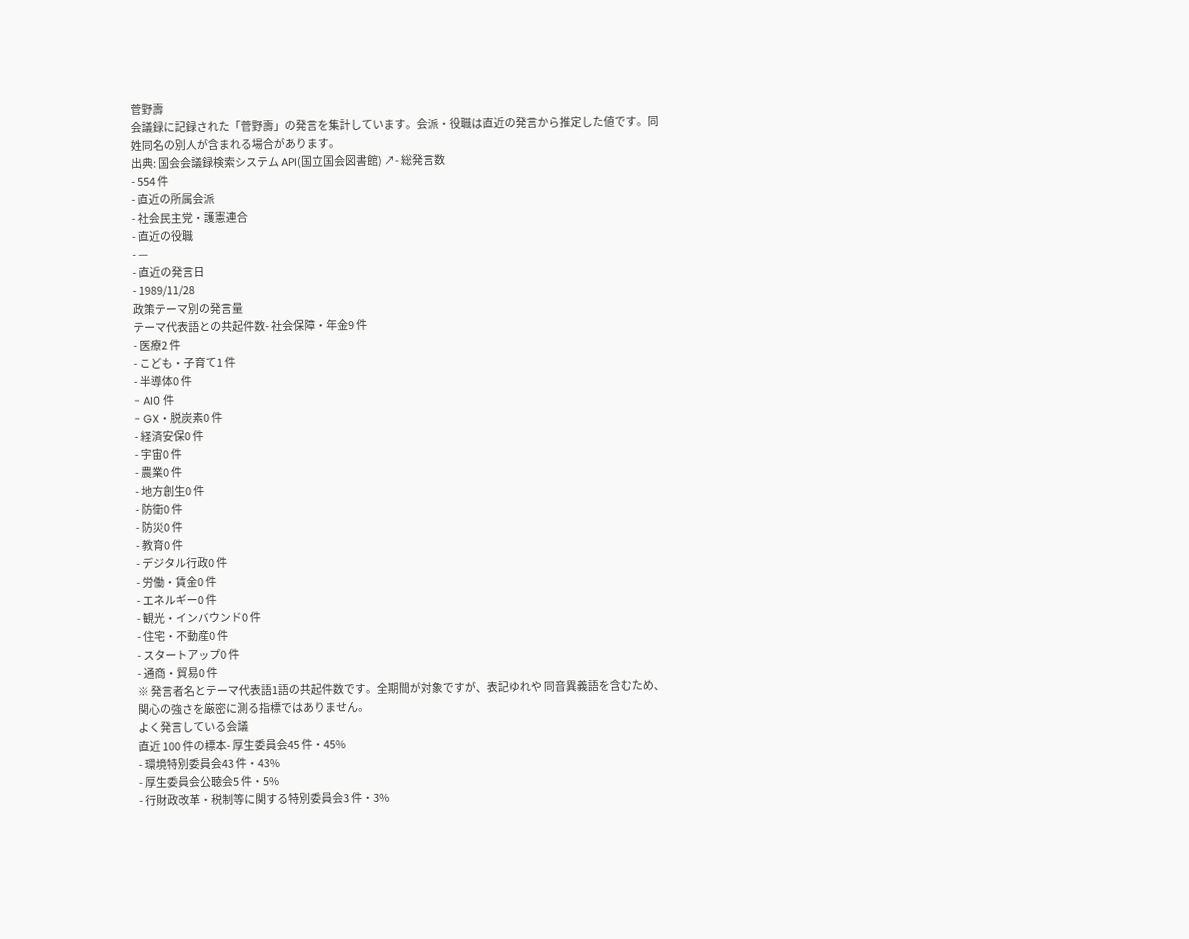菅野壽
会議録に記録された「菅野壽」の発言を集計しています。会派・役職は直近の発言から推定した値です。同姓同名の別人が含まれる場合があります。
出典: 国会会議録検索システム API(国立国会図書館) ↗- 総発言数
- 554 件
- 直近の所属会派
- 社会民主党・護憲連合
- 直近の役職
- —
- 直近の発言日
- 1989/11/28
政策テーマ別の発言量
テーマ代表語との共起件数- 社会保障・年金9 件
- 医療2 件
- こども・子育て1 件
- 半導体0 件
- AI0 件
- GX・脱炭素0 件
- 経済安保0 件
- 宇宙0 件
- 農業0 件
- 地方創生0 件
- 防衛0 件
- 防災0 件
- 教育0 件
- デジタル行政0 件
- 労働・賃金0 件
- エネルギー0 件
- 観光・インバウンド0 件
- 住宅・不動産0 件
- スタートアップ0 件
- 通商・貿易0 件
※ 発言者名とテーマ代表語1語の共起件数です。全期間が対象ですが、表記ゆれや 同音異義語を含むため、関心の強さを厳密に測る指標ではありません。
よく発言している会議
直近 100 件の標本- 厚生委員会45 件・45%
- 環境特別委員会43 件・43%
- 厚生委員会公聴会5 件・5%
- 行財政改革・税制等に関する特別委員会3 件・3%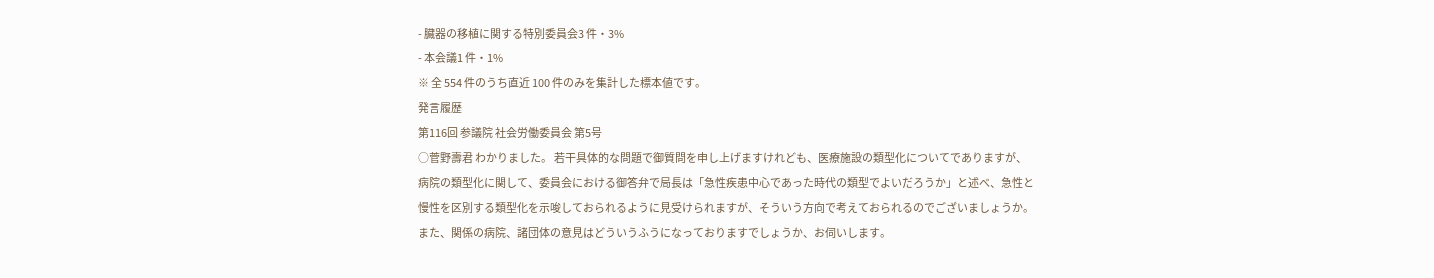- 臓器の移植に関する特別委員会3 件・3%
- 本会議1 件・1%
※ 全 554 件のうち直近 100 件のみを集計した標本値です。
発言履歴
第116回 参議院 社会労働委員会 第5号
○菅野壽君 わかりました。 若干具体的な問題で御質問を申し上げますけれども、医療施設の類型化についてでありますが、病院の類型化に関して、委員会における御答弁で局長は「急性疾患中心であった時代の類型でよいだろうか」と述べ、急性と慢性を区別する類型化を示唆しておられるように見受けられますが、そういう方向で考えておられるのでございましょうか。また、関係の病院、諸団体の意見はどういうふうになっておりますでしょうか、お伺いします。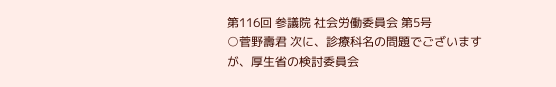第116回 参議院 社会労働委員会 第5号
○菅野壽君 次に、診療科名の問題でございますが、厚生省の検討委員会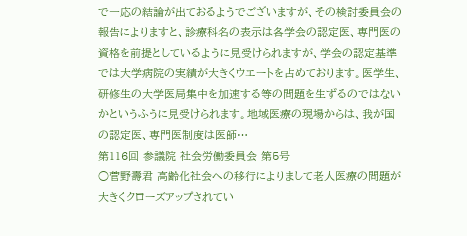で一応の結論が出ておるようでございますが、その検討委員会の報告によりますと、診療科名の表示は各学会の認定医、専門医の資格を前提としているように見受けられますが、学会の認定基準では大学病院の実績が大きくウエートを占めております。医学生、研修生の大学医局集中を加速する等の問題を生ずるのではないかというふうに見受けられます。地域医療の現場からは、我が国の認定医、専門医制度は医師…
第116回 参議院 社会労働委員会 第5号
○菅野壽君 高齢化社会への移行によりまして老人医療の問題が大きくクローズアップされてい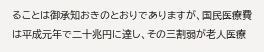ることは御承知おきのとおりでありますが、国民医療費は平成元年で二十兆円に達し、その三割弱が老人医療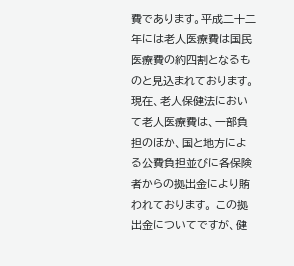費であります。平成二十二年には老人医療費は国民医療費の約四割となるものと見込まれております。 現在、老人保健法において老人医療費は、一部負担のほか、国と地方による公費負担並びに各保険者からの拠出金により賄われております。 この拠出金についてですが、健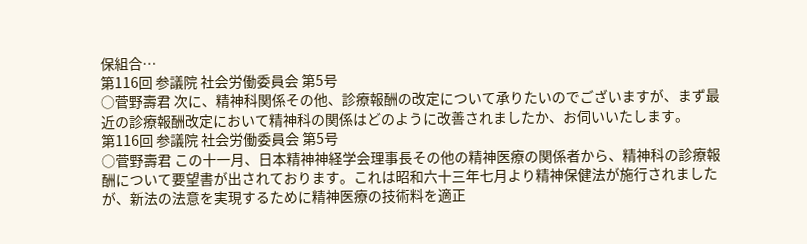保組合…
第116回 参議院 社会労働委員会 第5号
○菅野壽君 次に、精神科関係その他、診療報酬の改定について承りたいのでございますが、まず最近の診療報酬改定において精神科の関係はどのように改善されましたか、お伺いいたします。
第116回 参議院 社会労働委員会 第5号
○菅野壽君 この十一月、日本精神神経学会理事長その他の精神医療の関係者から、精神科の診療報酬について要望書が出されております。これは昭和六十三年七月より精神保健法が施行されましたが、新法の法意を実現するために精神医療の技術料を適正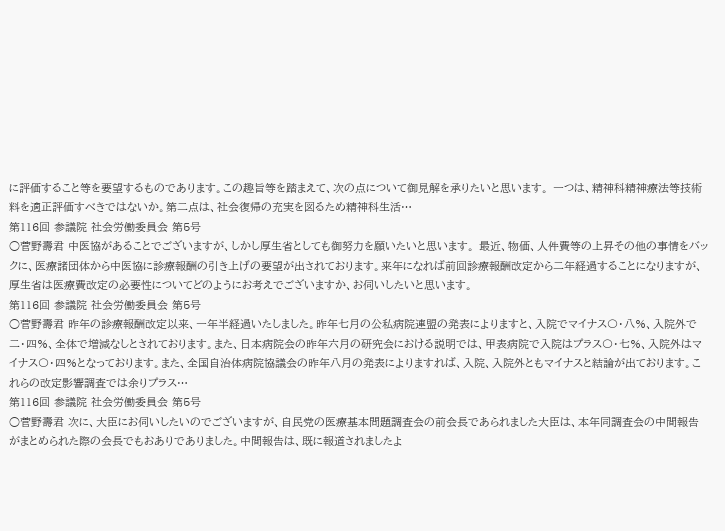に評価すること等を要望するものであります。この趣旨等を踏まえて、次の点について御見解を承りたいと思います。 一つは、精神科精神療法等技術料を適正評価すべきではないか。第二点は、社会復帰の充実を図るため精神科生活…
第116回 参議院 社会労働委員会 第5号
○菅野壽君 中医協があることでございますが、しかし厚生省としても御努力を願いたいと思います。 最近、物価、人件費等の上昇その他の事情をバックに、医療諸団体から中医協に診療報酬の引き上げの要望が出されております。来年になれば前回診療報酬改定から二年経過することになりますが、厚生省は医療費改定の必要性についてどのようにお考えでございますか、お伺いしたいと思います。
第116回 参議院 社会労働委員会 第5号
○菅野壽君 昨年の診療報酬改定以来、一年半経過いたしました。昨年七月の公私病院連盟の発表によりますと、入院でマイナス〇・八%、入院外で二・四%、全体で増減なしとされております。また、日本病院会の昨年六月の研究会における説明では、甲表病院で入院はプラス〇・七%、入院外はマイナス〇・四%となっております。また、全国自治体病院協議会の昨年八月の発表によりますれば、入院、入院外ともマイナスと結論が出ております。これらの改定影響調査では余りプラス…
第116回 参議院 社会労働委員会 第5号
○菅野壽君 次に、大臣にお伺いしたいのでございますが、自民党の医療基本問題調査会の前会長であられました大臣は、本年同調査会の中間報告がまとめられた際の会長でもおありでありました。中間報告は、既に報道されましたよ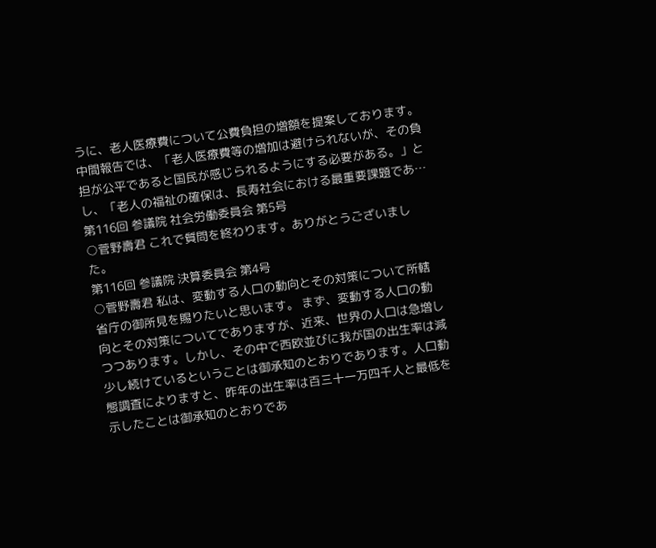うに、老人医療費について公費負担の増額を提案しております。中間報告では、「老人医療費等の増加は避けられないが、その負担が公平であると国民が感じられるようにする必要がある。」とし、「老人の福祉の確保は、長寿社会における最重要課題であ…
第116回 参議院 社会労働委員会 第5号
○菅野壽君 これで質問を終わります。ありがとうございました。
第116回 参議院 決算委員会 第4号
○菅野壽君 私は、変動する人口の動向とその対策について所轄省庁の御所見を賜りたいと思います。 まず、変動する人口の動向とその対策についてでありますが、近来、世界の人口は急増しつつあります。しかし、その中で西欧並びに我が国の出生率は減少し続けているということは御承知のとおりであります。人口動態調査によりますと、昨年の出生率は百三十一万四千人と最低を示したことは御承知のとおりであ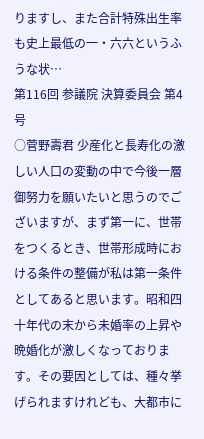りますし、また合計特殊出生率も史上最低の一・六六というふうな状…
第116回 参議院 決算委員会 第4号
○菅野壽君 少産化と長寿化の激しい人口の変動の中で今後一層御努力を願いたいと思うのでございますが、まず第一に、世帯をつくるとき、世帯形成時における条件の整備が私は第一条件としてあると思います。昭和四十年代の末から未婚率の上昇や晩婚化が激しくなっております。その要因としては、種々挙げられますけれども、大都市に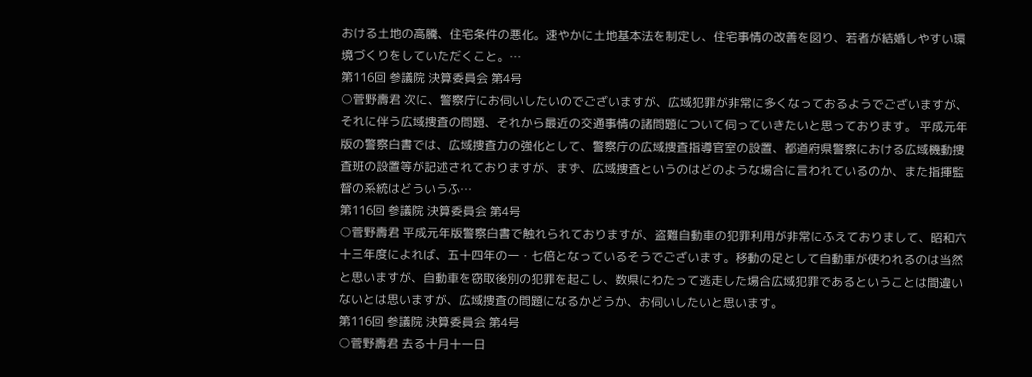おける土地の高騰、住宅条件の悪化。速やかに土地基本法を制定し、住宅事情の改善を図り、若者が結婚しやすい環境づくりをしていただくこと。…
第116回 参議院 決算委員会 第4号
○菅野壽君 次に、警察庁にお伺いしたいのでございますが、広域犯罪が非常に多くなっておるようでございますが、それに伴う広域捜査の問題、それから最近の交通事情の諸問題について伺っていきたいと思っております。 平成元年版の警察白書では、広域捜査力の強化として、警察庁の広域捜査指導官室の設置、都道府県警察における広域機動捜査班の設置等が記述されておりますが、まず、広域捜査というのはどのような場合に言われているのか、また指揮監督の系統はどういうふ…
第116回 参議院 決算委員会 第4号
○菅野壽君 平成元年版警察白書で触れられておりますが、盗難自動車の犯罪利用が非常にふえておりまして、昭和六十三年度によれば、五十四年の一・七倍となっているそうでございます。移動の足として自動車が使われるのは当然と思いますが、自動車を窃取後別の犯罪を起こし、数県にわたって逃走した場合広域犯罪であるということは間違いないとは思いますが、広域捜査の問題になるかどうか、お伺いしたいと思います。
第116回 参議院 決算委員会 第4号
○菅野壽君 去る十月十一日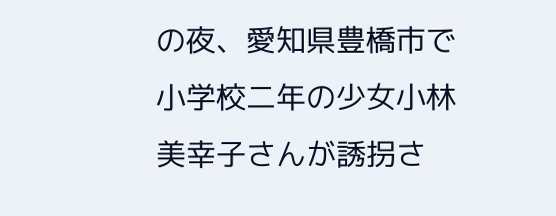の夜、愛知県豊橋市で小学校二年の少女小林美幸子さんが誘拐さ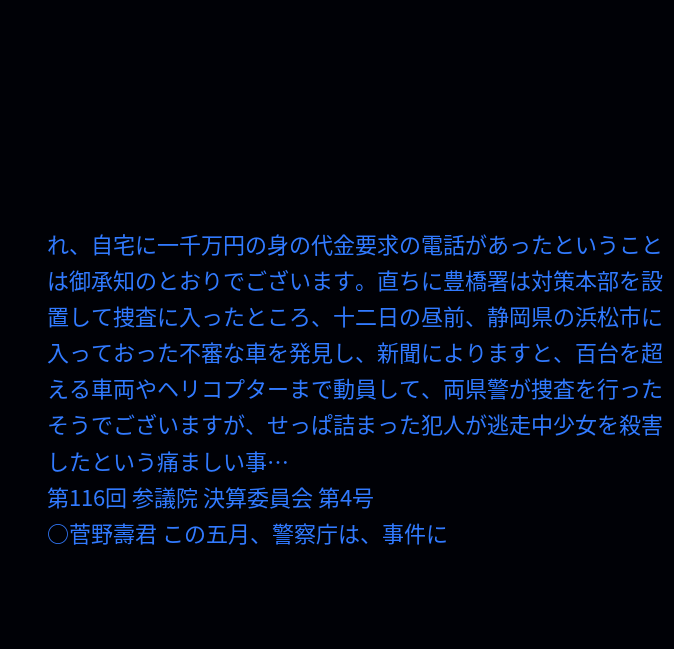れ、自宅に一千万円の身の代金要求の電話があったということは御承知のとおりでございます。直ちに豊橋署は対策本部を設置して捜査に入ったところ、十二日の昼前、静岡県の浜松市に入っておった不審な車を発見し、新聞によりますと、百台を超える車両やヘリコプターまで動員して、両県警が捜査を行ったそうでございますが、せっぱ詰まった犯人が逃走中少女を殺害したという痛ましい事…
第116回 参議院 決算委員会 第4号
○菅野壽君 この五月、警察庁は、事件に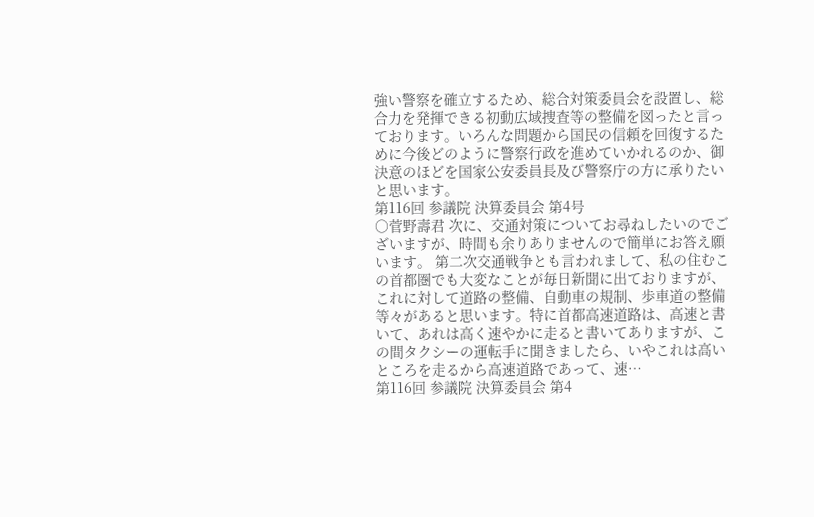強い警察を確立するため、総合対策委員会を設置し、総合力を発揮できる初動広域捜査等の整備を図ったと言っております。いろんな問題から国民の信頼を回復するために今後どのように警察行政を進めていかれるのか、御決意のほどを国家公安委員長及び警察庁の方に承りたいと思います。
第116回 参議院 決算委員会 第4号
○菅野壽君 次に、交通対策についてお尋ねしたいのでございますが、時間も余りありませんので簡単にお答え願います。 第二次交通戦争とも言われまして、私の住むこの首都圏でも大変なことが毎日新聞に出ておりますが、これに対して道路の整備、自動車の規制、歩車道の整備等々があると思います。特に首都高速道路は、高速と書いて、あれは高く速やかに走ると書いてありますが、この間タクシーの運転手に聞きましたら、いやこれは高いところを走るから高速道路であって、速…
第116回 参議院 決算委員会 第4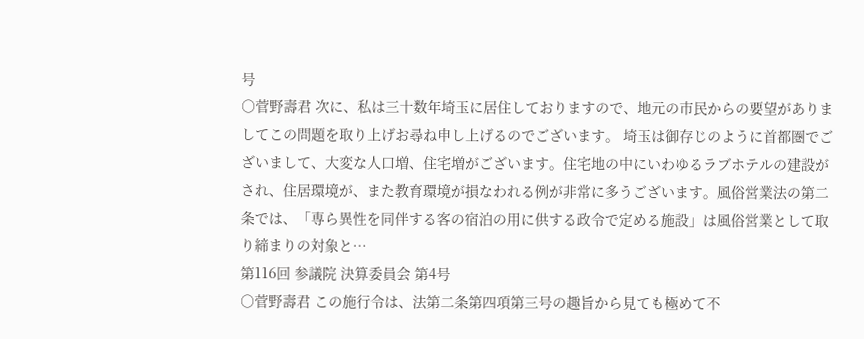号
○菅野壽君 次に、私は三十数年埼玉に居住しておりますので、地元の市民からの要望がありましてこの問題を取り上げお尋ね申し上げるのでございます。 埼玉は御存じのように首都圏でございまして、大変な人口増、住宅増がございます。住宅地の中にいわゆるラブホテルの建設がされ、住居環境が、また教育環境が損なわれる例が非常に多うございます。風俗営業法の第二条では、「専ら異性を同伴する客の宿泊の用に供する政令で定める施設」は風俗営業として取り締まりの対象と…
第116回 参議院 決算委員会 第4号
○菅野壽君 この施行令は、法第二条第四項第三号の趣旨から見ても極めて不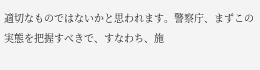適切なものではないかと思われます。警察庁、まずこの実態を把握すべきで、すなわち、施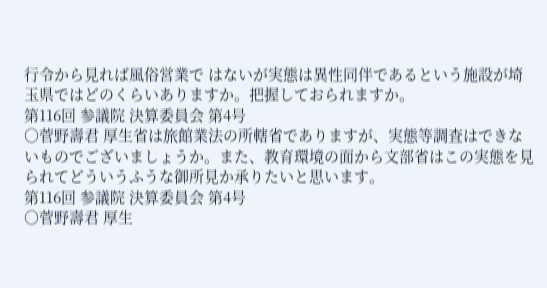行令から見れば風俗営業で はないが実態は異性同伴であるという施設が埼玉県ではどのくらいありますか。把握しておられますか。
第116回 参議院 決算委員会 第4号
○菅野壽君 厚生省は旅館業法の所轄省でありますが、実態等調査はできないものでございましょうか。また、教育環境の面から文部省はこの実態を見られてどういうふうな御所見か承りたいと思います。
第116回 参議院 決算委員会 第4号
○菅野壽君 厚生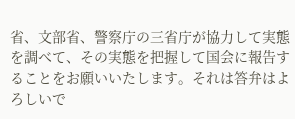省、文部省、警察庁の三省庁が協力して実態を調べて、その実態を把握して国会に報告することをお願いいたします。それは答弁はよろしいで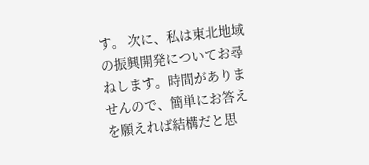す。 次に、私は東北地域の振興開発についてお尋ねします。時間がありませんので、簡単にお答えを願えれば結構だと思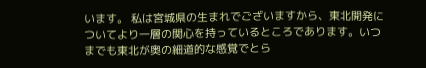います。 私は宮城県の生まれでございますから、東北開発についてより一層の関心を持っているところであります。いつまでも東北が奥の細道的な感覚でとら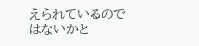えられているのではないかと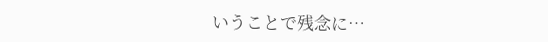いうことで残念に…